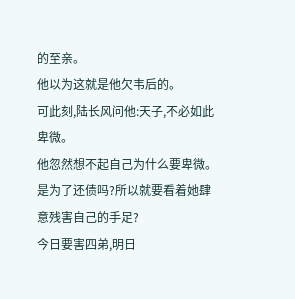的至亲。
他以为这就是他欠韦后的。
可此刻,陆长风问他:天子,不必如此卑微。
他忽然想不起自己为什么要卑微。
是为了还债吗?所以就要看着她肆意残害自己的手足?
今日要害四弟,明日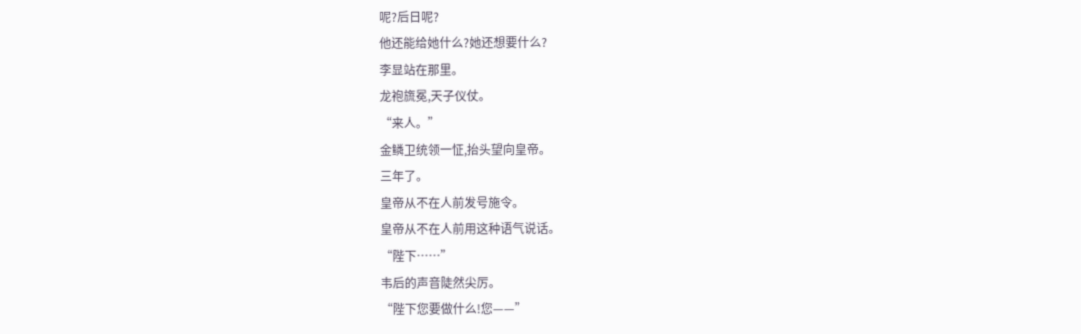呢?后日呢?
他还能给她什么?她还想要什么?
李显站在那里。
龙袍旒冕,天子仪仗。
“来人。”
金鳞卫统领一怔,抬头望向皇帝。
三年了。
皇帝从不在人前发号施令。
皇帝从不在人前用这种语气说话。
“陛下……”
韦后的声音陡然尖厉。
“陛下您要做什么!您——”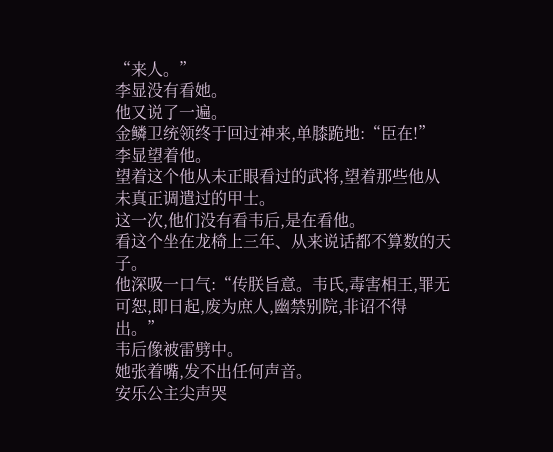“来人。”
李显没有看她。
他又说了一遍。
金鳞卫统领终于回过神来,单膝跪地:“臣在!”
李显望着他。
望着这个他从未正眼看过的武将,望着那些他从未真正调遣过的甲士。
这一次,他们没有看韦后,是在看他。
看这个坐在龙椅上三年、从来说话都不算数的天子。
他深吸一口气:“传朕旨意。韦氏,毒害相王,罪无可恕,即日起,废为庶人,幽禁别院,非诏不得出。”
韦后像被雷劈中。
她张着嘴,发不出任何声音。
安乐公主尖声哭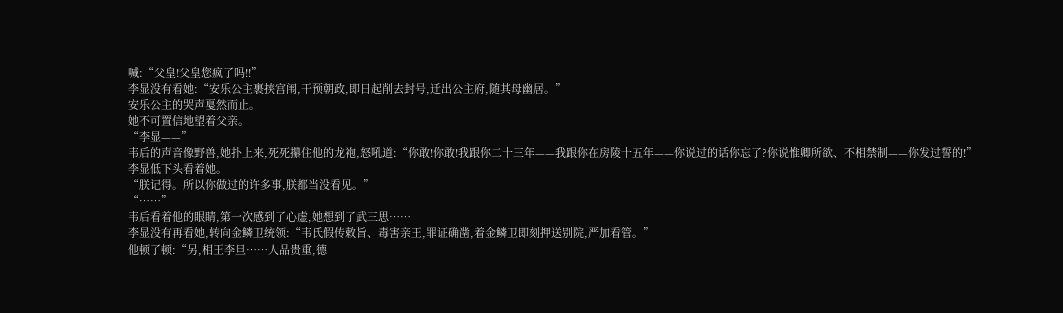喊:“父皇!父皇您疯了吗!!”
李显没有看她:“安乐公主裹挟宫闱,干预朝政,即日起削去封号,迁出公主府,随其母幽居。”
安乐公主的哭声戛然而止。
她不可置信地望着父亲。
“李显——”
韦后的声音像野兽,她扑上来,死死攥住他的龙袍,怒吼道:“你敢!你敢!我跟你二十三年——我跟你在房陵十五年——你说过的话你忘了?你说惟卿所欲、不相禁制——你发过誓的!”
李显低下头看着她。
“朕记得。所以你做过的许多事,朕都当没看见。”
“……”
韦后看着他的眼睛,第一次感到了心虚,她想到了武三思……
李显没有再看她,转向金鳞卫统领:“韦氏假传敕旨、毒害亲王,罪证确凿,着金鳞卫即刻押送别院,严加看管。”
他顿了顿:“另,相王李旦……人品贵重,德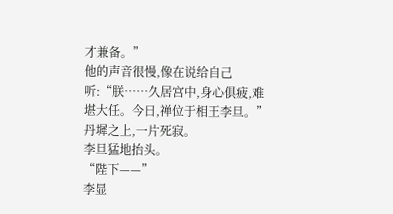才兼备。”
他的声音很慢,像在说给自己听:“朕……久居宫中,身心俱疲,难堪大任。今日,禅位于相王李旦。”
丹墀之上,一片死寂。
李旦猛地抬头。
“陛下——”
李显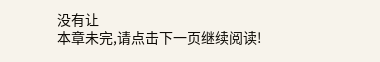没有让
本章未完,请点击下一页继续阅读!